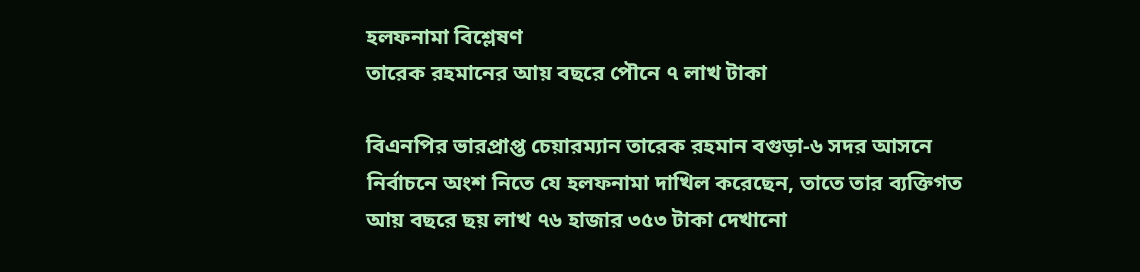হলফনামা বিশ্লেষণ
তারেক রহমানের আয় বছরে পৌনে ৭ লাখ টাকা

বিএনপির ভারপ্রাপ্ত চেয়ারম্যান তারেক রহমান বগুড়া-৬ সদর আসনে নির্বাচনে অংশ নিতে যে হলফনামা দাখিল করেছেন, তাতে তার ব্যক্তিগত আয় বছরে ছয় লাখ ৭৬ হাজার ৩৫৩ টাকা দেখানো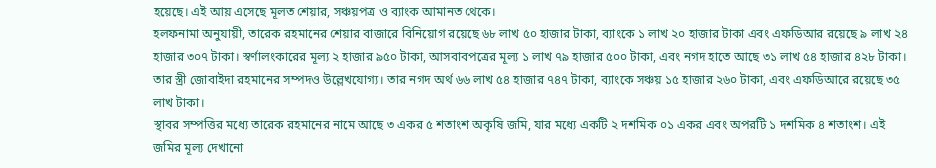হয়েছে। এই আয় এসেছে মূলত শেয়ার, সঞ্চয়পত্র ও ব্যাংক আমানত থেকে।
হলফনামা অনুযায়ী, তারেক রহমানের শেয়ার বাজারে বিনিয়োগ রয়েছে ৬৮ লাখ ৫০ হাজার টাকা, ব্যাংকে ১ লাখ ২০ হাজার টাকা এবং এফডিআর রয়েছে ৯ লাখ ২৪ হাজার ৩০৭ টাকা। স্বর্ণালংকারের মূল্য ২ হাজার ৯৫০ টাকা, আসবাবপত্রের মূল্য ১ লাখ ৭৯ হাজার ৫০০ টাকা, এবং নগদ হাতে আছে ৩১ লাখ ৫৪ হাজার ৪২৮ টাকা।
তার স্ত্রী জোবাইদা রহমানের সম্পদও উল্লেখযোগ্য। তার নগদ অর্থ ৬৬ লাখ ৫৪ হাজার ৭৪৭ টাকা, ব্যাংকে সঞ্চয় ১৫ হাজার ২৬০ টাকা, এবং এফডিআরে রয়েছে ৩৫ লাখ টাকা।
স্থাবর সম্পত্তির মধ্যে তারেক রহমানের নামে আছে ৩ একর ৫ শতাংশ অকৃষি জমি, যার মধ্যে একটি ২ দশমিক ০১ একর এবং অপরটি ১ দশমিক ৪ শতাংশ। এই জমির মূল্য দেখানো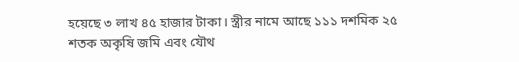হয়েছে ৩ লাখ ৪৫ হাজার টাকা। স্ত্রীর নামে আছে ১১১ দশমিক ২৫ শতক অকৃষি জমি এবং যৌথ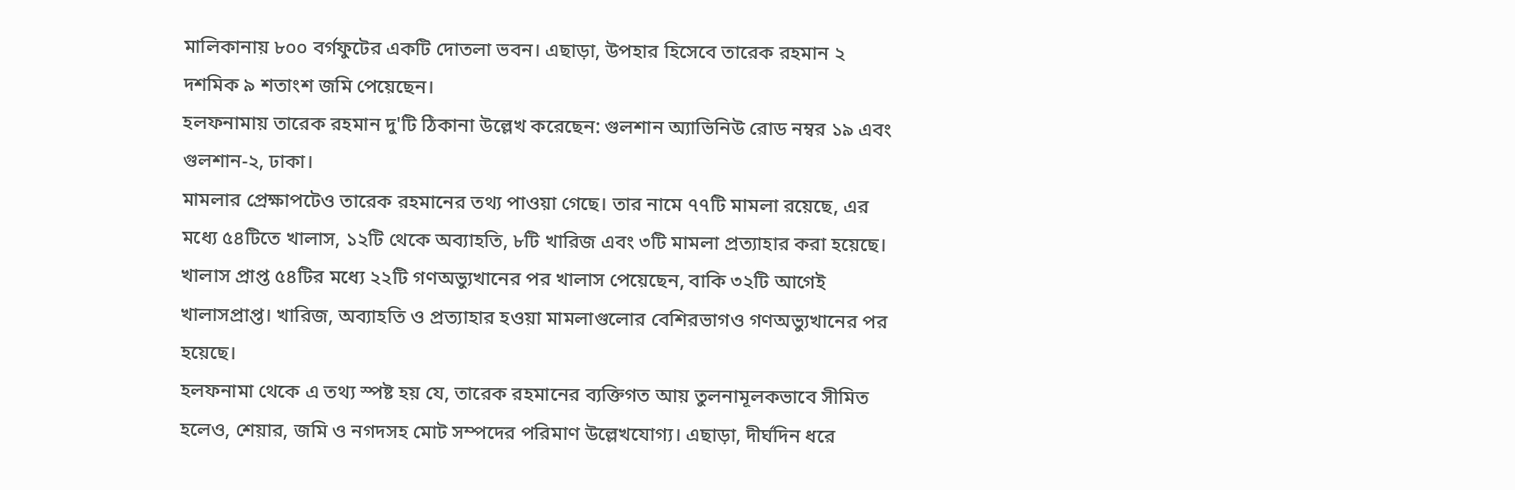মালিকানায় ৮০০ বর্গফুটের একটি দোতলা ভবন। এছাড়া, উপহার হিসেবে তারেক রহমান ২ দশমিক ৯ শতাংশ জমি পেয়েছেন।
হলফনামায় তারেক রহমান দু'টি ঠিকানা উল্লেখ করেছেন: গুলশান অ্যাভিনিউ রোড নম্বর ১৯ এবং গুলশান-২, ঢাকা।
মামলার প্রেক্ষাপটেও তারেক রহমানের তথ্য পাওয়া গেছে। তার নামে ৭৭টি মামলা রয়েছে, এর মধ্যে ৫৪টিতে খালাস, ১২টি থেকে অব্যাহতি, ৮টি খারিজ এবং ৩টি মামলা প্রত্যাহার করা হয়েছে। খালাস প্রাপ্ত ৫৪টির মধ্যে ২২টি গণঅভ্যুখানের পর খালাস পেয়েছেন, বাকি ৩২টি আগেই খালাসপ্রাপ্ত। খারিজ, অব্যাহতি ও প্রত্যাহার হওয়া মামলাগুলোর বেশিরভাগও গণঅভ্যুখানের পর হয়েছে।
হলফনামা থেকে এ তথ্য স্পষ্ট হয় যে, তারেক রহমানের ব্যক্তিগত আয় তুলনামূলকভাবে সীমিত হলেও, শেয়ার, জমি ও নগদসহ মোট সম্পদের পরিমাণ উল্লেখযোগ্য। এছাড়া, দীর্ঘদিন ধরে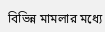বিভিন্ন মামলার মধ্যে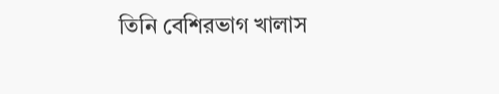তিনি বেশিরভাগ খালাস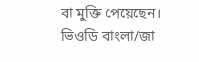বা মুক্তি পেয়েছেন।
ভিওডি বাংলা/জা